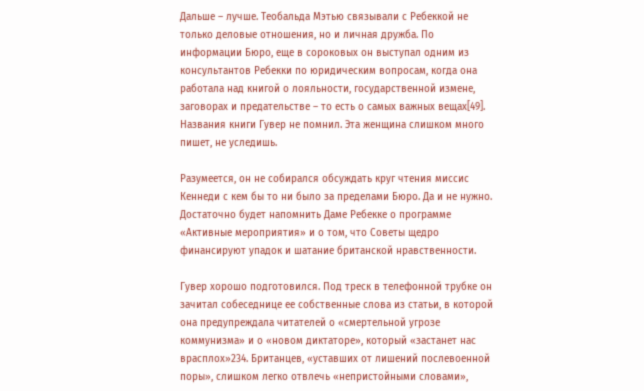Дальше – лучше. Теобальда Мэтью связывали с Ребеккой не только деловые отношения, но и личная дружба. По информации Бюро, еще в сороковых он выступал одним из консультантов Ребекки по юридическим вопросам, когда она работала над книгой о лояльности, государственной измене, заговорах и предательстве – то есть о самых важных вещах[49]. Названия книги Гувер не помнил. Эта женщина слишком много пишет, не уследишь.

Разумеется, он не собирался обсуждать круг чтения миссис Кеннеди с кем бы то ни было за пределами Бюро. Да и не нужно. Достаточно будет напомнить Даме Ребекке о программе «Активные мероприятия» и о том, что Советы щедро финансируют упадок и шатание британской нравственности.

Гувер хорошо подготовился. Под треск в телефонной трубке он зачитал собеседнице ее собственные слова из статьи, в которой она предупреждала читателей о «смертельной угрозе коммунизма» и о «новом диктаторе», который «застанет нас врасплох»234. Британцев, «уставших от лишений послевоенной поры», слишком легко отвлечь «непристойными словами»,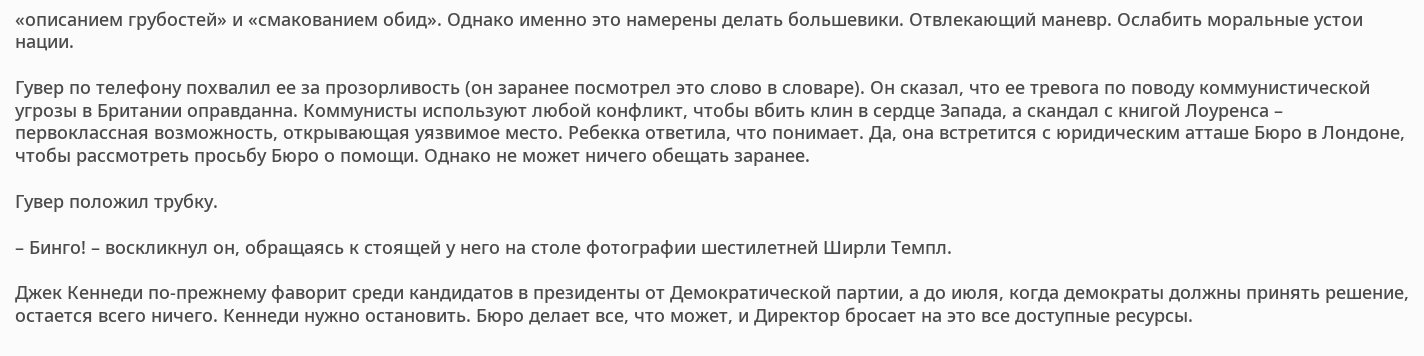«описанием грубостей» и «смакованием обид». Однако именно это намерены делать большевики. Отвлекающий маневр. Ослабить моральные устои нации.

Гувер по телефону похвалил ее за прозорливость (он заранее посмотрел это слово в словаре). Он сказал, что ее тревога по поводу коммунистической угрозы в Британии оправданна. Коммунисты используют любой конфликт, чтобы вбить клин в сердце Запада, а скандал с книгой Лоуренса – первоклассная возможность, открывающая уязвимое место. Ребекка ответила, что понимает. Да, она встретится с юридическим атташе Бюро в Лондоне, чтобы рассмотреть просьбу Бюро о помощи. Однако не может ничего обещать заранее.

Гувер положил трубку.

– Бинго! – воскликнул он, обращаясь к стоящей у него на столе фотографии шестилетней Ширли Темпл.

Джек Кеннеди по-прежнему фаворит среди кандидатов в президенты от Демократической партии, а до июля, когда демократы должны принять решение, остается всего ничего. Кеннеди нужно остановить. Бюро делает все, что может, и Директор бросает на это все доступные ресурсы.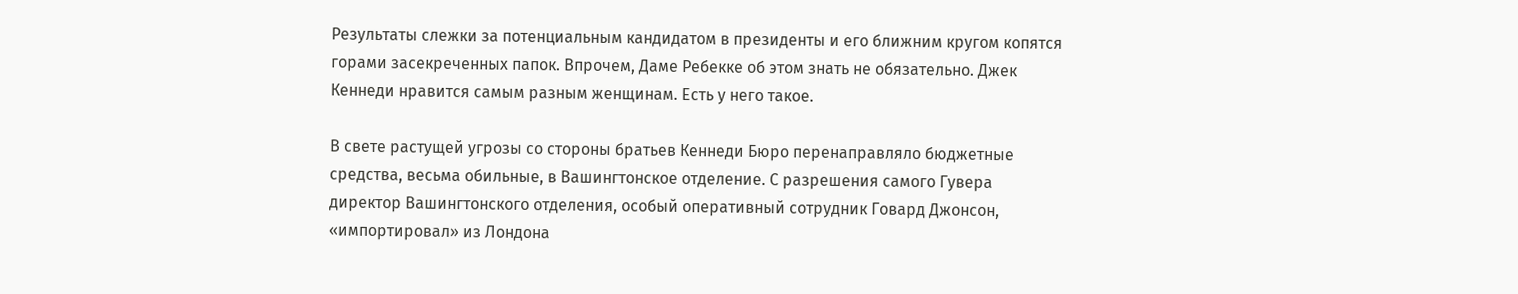Результаты слежки за потенциальным кандидатом в президенты и его ближним кругом копятся горами засекреченных папок. Впрочем, Даме Ребекке об этом знать не обязательно. Джек Кеннеди нравится самым разным женщинам. Есть у него такое.

В свете растущей угрозы со стороны братьев Кеннеди Бюро перенаправляло бюджетные средства, весьма обильные, в Вашингтонское отделение. С разрешения самого Гувера директор Вашингтонского отделения, особый оперативный сотрудник Говард Джонсон, «импортировал» из Лондона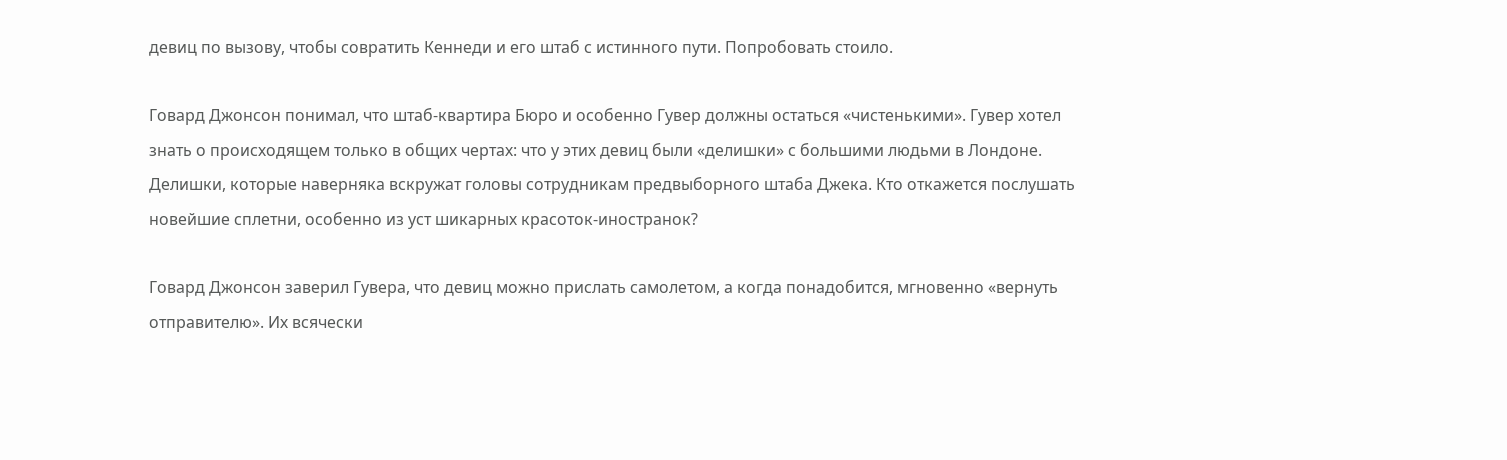девиц по вызову, чтобы совратить Кеннеди и его штаб с истинного пути. Попробовать стоило.

Говард Джонсон понимал, что штаб-квартира Бюро и особенно Гувер должны остаться «чистенькими». Гувер хотел знать о происходящем только в общих чертах: что у этих девиц были «делишки» с большими людьми в Лондоне. Делишки, которые наверняка вскружат головы сотрудникам предвыборного штаба Джека. Кто откажется послушать новейшие сплетни, особенно из уст шикарных красоток-иностранок?

Говард Джонсон заверил Гувера, что девиц можно прислать самолетом, а когда понадобится, мгновенно «вернуть отправителю». Их всячески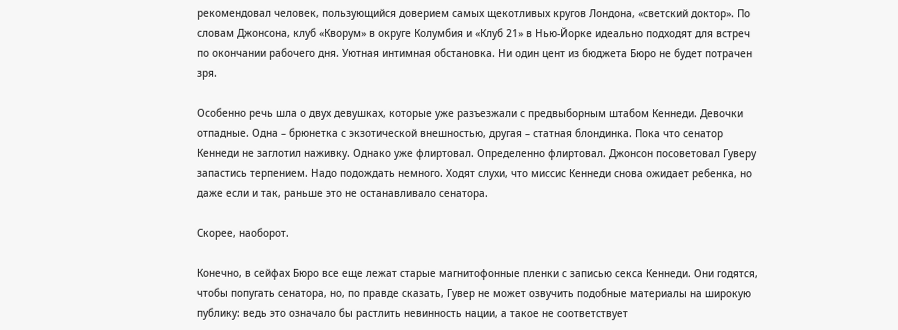рекомендовал человек, пользующийся доверием самых щекотливых кругов Лондона, «светский доктор». По словам Джонсона, клуб «Кворум» в округе Колумбия и «Клуб 21» в Нью-Йорке идеально подходят для встреч по окончании рабочего дня. Уютная интимная обстановка. Ни один цент из бюджета Бюро не будет потрачен зря.

Особенно речь шла о двух девушках, которые уже разъезжали с предвыборным штабом Кеннеди. Девочки отпадные. Одна – брюнетка с экзотической внешностью, другая – статная блондинка. Пока что сенатор Кеннеди не заглотил наживку. Однако уже флиртовал. Определенно флиртовал. Джонсон посоветовал Гуверу запастись терпением. Надо подождать немного. Ходят слухи, что миссис Кеннеди снова ожидает ребенка, но даже если и так, раньше это не останавливало сенатора.

Скорее, наоборот.

Конечно, в сейфах Бюро все еще лежат старые магнитофонные пленки с записью секса Кеннеди. Они годятся, чтобы попугать сенатора, но, по правде сказать, Гувер не может озвучить подобные материалы на широкую публику: ведь это означало бы растлить невинность нации, а такое не соответствует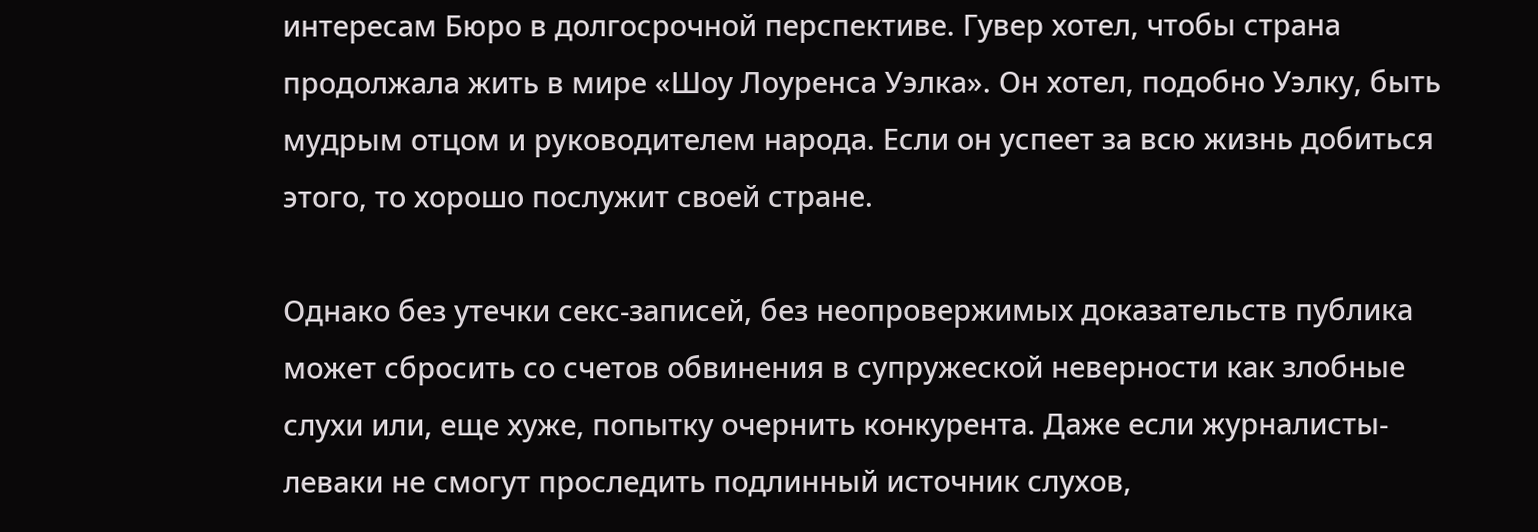интересам Бюро в долгосрочной перспективе. Гувер хотел, чтобы страна продолжала жить в мире «Шоу Лоуренса Уэлка». Он хотел, подобно Уэлку, быть мудрым отцом и руководителем народа. Если он успеет за всю жизнь добиться этого, то хорошо послужит своей стране.

Однако без утечки секс-записей, без неопровержимых доказательств публика может сбросить со счетов обвинения в супружеской неверности как злобные слухи или, еще хуже, попытку очернить конкурента. Даже если журналисты-леваки не смогут проследить подлинный источник слухов,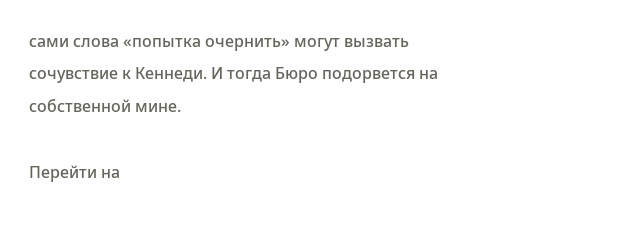сами слова «попытка очернить» могут вызвать сочувствие к Кеннеди. И тогда Бюро подорвется на собственной мине.

Перейти на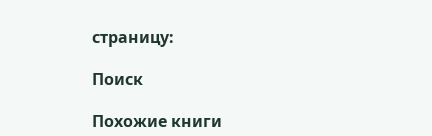страницу:

Поиск

Похожие книги